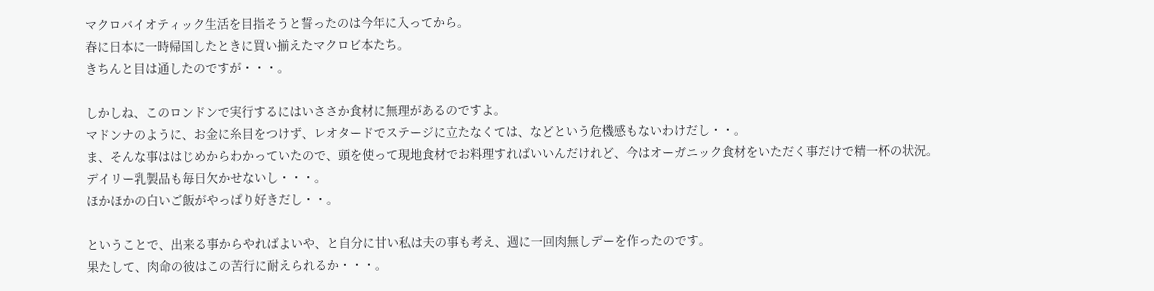マクロバイオティック生活を目指そうと誓ったのは今年に入ってから。
春に日本に一時帰国したときに買い揃えたマクロビ本たち。
きちんと目は通したのですが・・・。

しかしね、このロンドンで実行するにはいささか食材に無理があるのですよ。
マドンナのように、お金に糸目をつけず、レオタードでステージに立たなくては、などという危機感もないわけだし・・。
ま、そんな事ははじめからわかっていたので、頭を使って現地食材でお料理すればいいんだけれど、今はオーガニック食材をいただく事だけで精一杯の状況。
デイリー乳製品も毎日欠かせないし・・・。
ほかほかの白いご飯がやっぱり好きだし・・。

ということで、出来る事からやればよいや、と自分に甘い私は夫の事も考え、週に一回肉無しデーを作ったのです。
果たして、肉命の彼はこの苦行に耐えられるか・・・。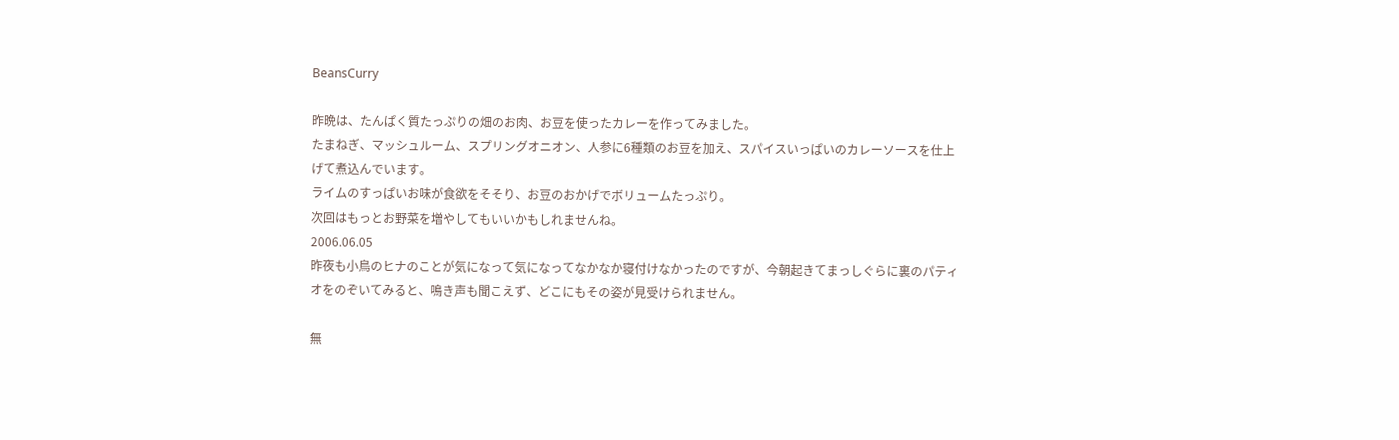BeansCurry

昨晩は、たんぱく質たっぷりの畑のお肉、お豆を使ったカレーを作ってみました。
たまねぎ、マッシュルーム、スプリングオニオン、人参に6種類のお豆を加え、スパイスいっぱいのカレーソースを仕上げて煮込んでいます。
ライムのすっぱいお味が食欲をそそり、お豆のおかげでボリュームたっぷり。
次回はもっとお野菜を増やしてもいいかもしれませんね。
2006.06.05
昨夜も小鳥のヒナのことが気になって気になってなかなか寝付けなかったのですが、今朝起きてまっしぐらに裏のパティオをのぞいてみると、鳴き声も聞こえず、どこにもその姿が見受けられません。

無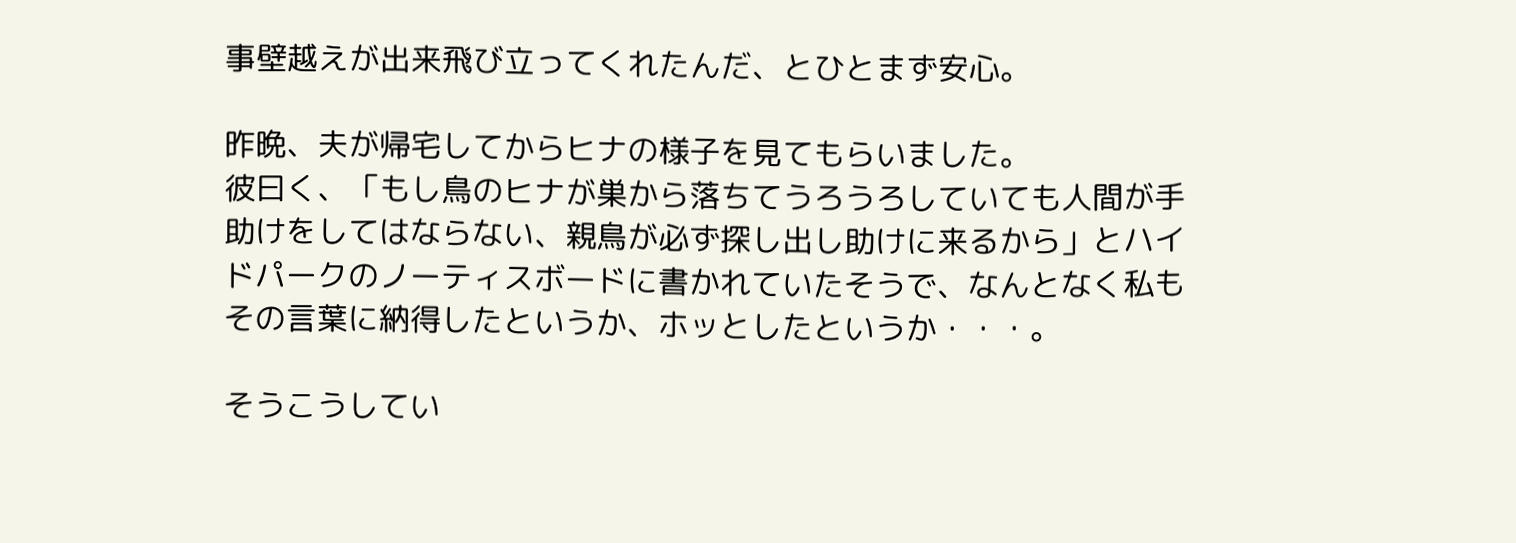事壁越えが出来飛び立ってくれたんだ、とひとまず安心。

昨晩、夫が帰宅してからヒナの様子を見てもらいました。
彼曰く、「もし鳥のヒナが巣から落ちてうろうろしていても人間が手助けをしてはならない、親鳥が必ず探し出し助けに来るから」とハイドパークのノーティスボードに書かれていたそうで、なんとなく私もその言葉に納得したというか、ホッとしたというか・・・。

そうこうしてい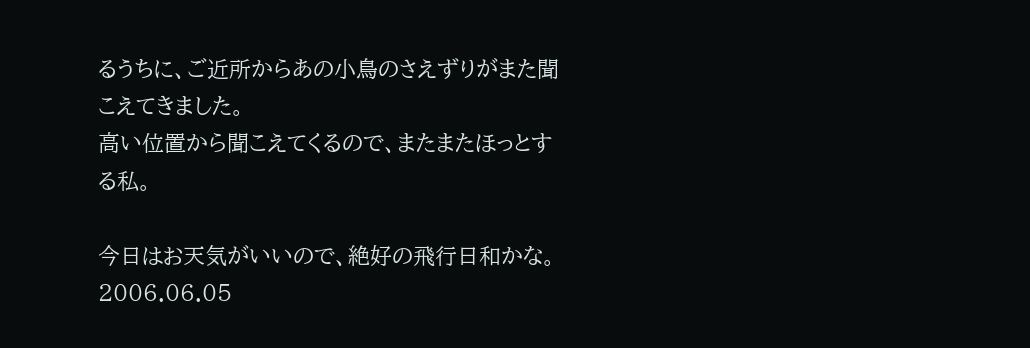るうちに、ご近所からあの小鳥のさえずりがまた聞こえてきました。
高い位置から聞こえてくるので、またまたほっとする私。

今日はお天気がいいので、絶好の飛行日和かな。
2006.06.05